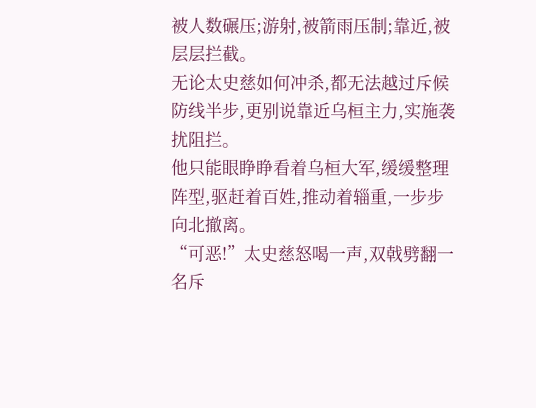被人数碾压;游射,被箭雨压制;靠近,被层层拦截。
无论太史慈如何冲杀,都无法越过斥候防线半步,更别说靠近乌桓主力,实施袭扰阻拦。
他只能眼睁睁看着乌桓大军,缓缓整理阵型,驱赶着百姓,推动着辎重,一步步向北撤离。
“可恶!”太史慈怒喝一声,双戟劈翻一名斥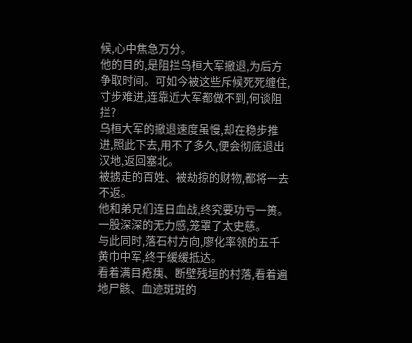候,心中焦急万分。
他的目的,是阻拦乌桓大军撤退,为后方争取时间。可如今被这些斥候死死缠住,寸步难进,连靠近大军都做不到,何谈阻拦?
乌桓大军的撤退速度虽慢,却在稳步推进,照此下去,用不了多久,便会彻底退出汉地,返回塞北。
被掳走的百姓、被劫掠的财物,都将一去不返。
他和弟兄们连日血战,终究要功亏一篑。
一股深深的无力感,笼罩了太史慈。
与此同时,落石村方向,廖化率领的五千黄巾中军,终于缓缓抵达。
看着满目疮痍、断壁残垣的村落,看着遍地尸骸、血迹斑斑的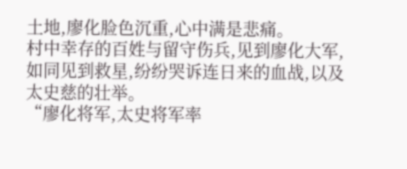土地,廖化脸色沉重,心中满是悲痛。
村中幸存的百姓与留守伤兵,见到廖化大军,如同见到救星,纷纷哭诉连日来的血战,以及太史慈的壮举。
“廖化将军,太史将军率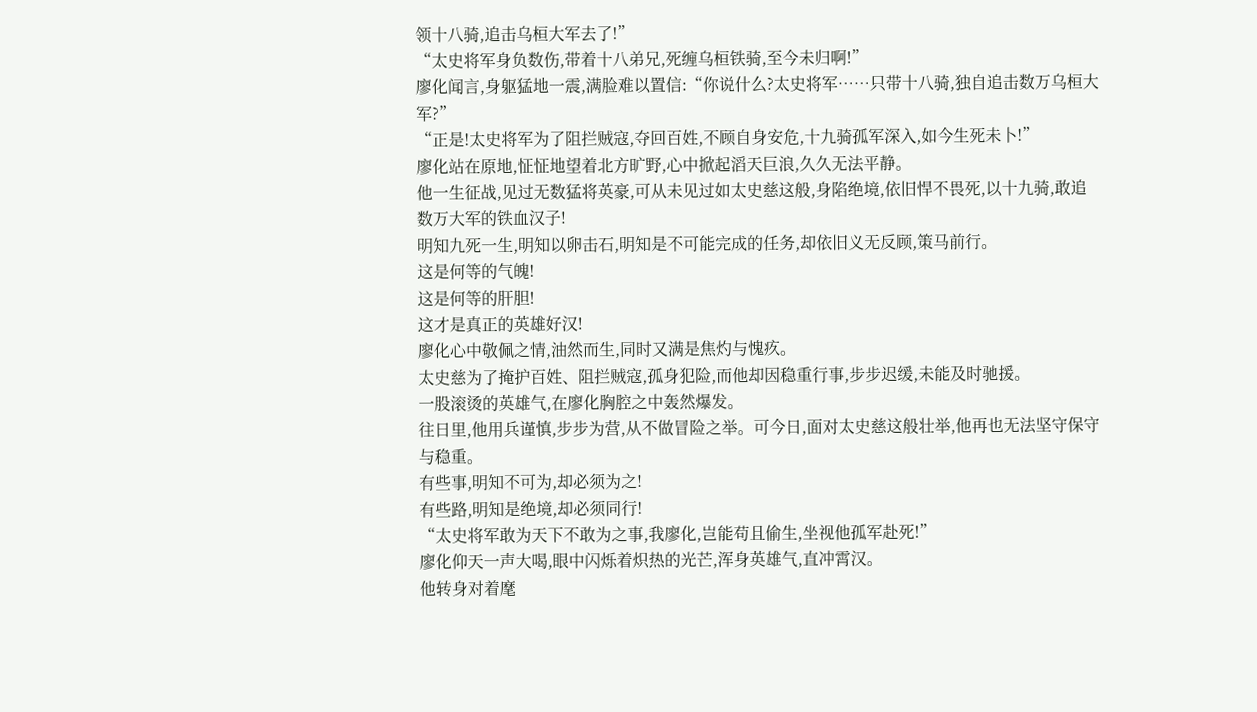领十八骑,追击乌桓大军去了!”
“太史将军身负数伤,带着十八弟兄,死缠乌桓铁骑,至今未归啊!”
廖化闻言,身躯猛地一震,满脸难以置信:“你说什么?太史将军……只带十八骑,独自追击数万乌桓大军?”
“正是!太史将军为了阻拦贼寇,夺回百姓,不顾自身安危,十九骑孤军深入,如今生死未卜!”
廖化站在原地,怔怔地望着北方旷野,心中掀起滔天巨浪,久久无法平静。
他一生征战,见过无数猛将英豪,可从未见过如太史慈这般,身陷绝境,依旧悍不畏死,以十九骑,敢追数万大军的铁血汉子!
明知九死一生,明知以卵击石,明知是不可能完成的任务,却依旧义无反顾,策马前行。
这是何等的气魄!
这是何等的肝胆!
这才是真正的英雄好汉!
廖化心中敬佩之情,油然而生,同时又满是焦灼与愧疚。
太史慈为了掩护百姓、阻拦贼寇,孤身犯险,而他却因稳重行事,步步迟缓,未能及时驰援。
一股滚烫的英雄气,在廖化胸腔之中轰然爆发。
往日里,他用兵谨慎,步步为营,从不做冒险之举。可今日,面对太史慈这般壮举,他再也无法坚守保守与稳重。
有些事,明知不可为,却必须为之!
有些路,明知是绝境,却必须同行!
“太史将军敢为天下不敢为之事,我廖化,岂能苟且偷生,坐视他孤军赴死!”
廖化仰天一声大喝,眼中闪烁着炽热的光芒,浑身英雄气,直冲霄汉。
他转身对着麾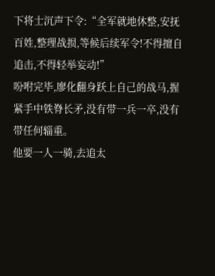下将士沉声下令:“全军就地休整,安抚百姓,整理战损,等候后续军令!不得擅自追击,不得轻举妄动!”
吩咐完毕,廖化翻身跃上自己的战马,握紧手中铁脊长矛,没有带一兵一卒,没有带任何辎重。
他要一人一骑,去追太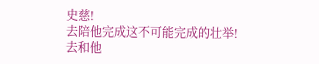史慈!
去陪他完成这不可能完成的壮举!
去和他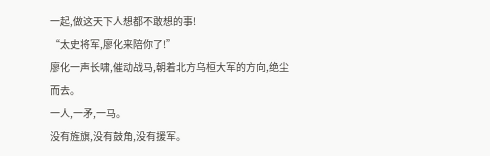一起,做这天下人想都不敢想的事!
“太史将军,廖化来陪你了!”
廖化一声长啸,催动战马,朝着北方乌桓大军的方向,绝尘而去。
一人,一矛,一马。
没有旌旗,没有鼓角,没有援军。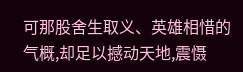可那股舍生取义、英雄相惜的气概,却足以撼动天地,震慑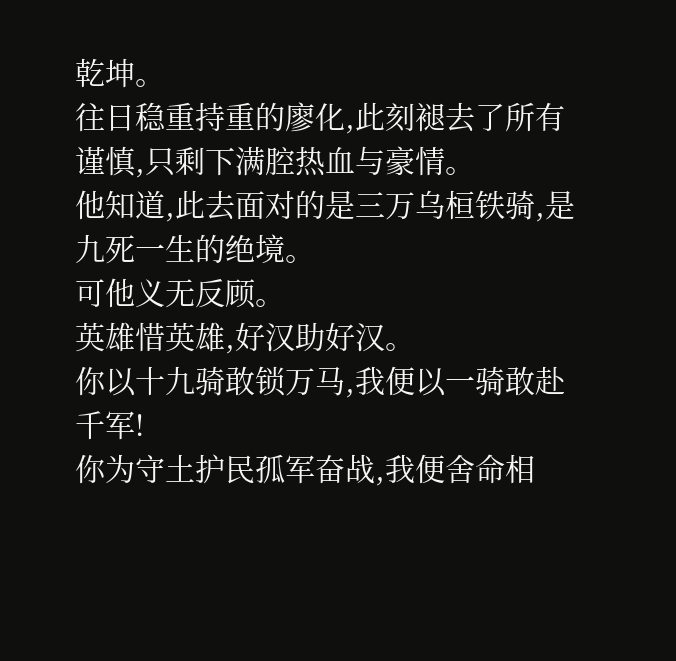乾坤。
往日稳重持重的廖化,此刻褪去了所有谨慎,只剩下满腔热血与豪情。
他知道,此去面对的是三万乌桓铁骑,是九死一生的绝境。
可他义无反顾。
英雄惜英雄,好汉助好汉。
你以十九骑敢锁万马,我便以一骑敢赴千军!
你为守土护民孤军奋战,我便舍命相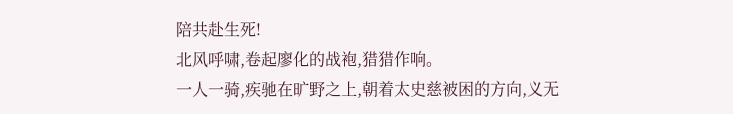陪共赴生死!
北风呼啸,卷起廖化的战袍,猎猎作响。
一人一骑,疾驰在旷野之上,朝着太史慈被困的方向,义无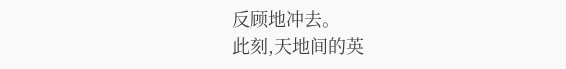反顾地冲去。
此刻,天地间的英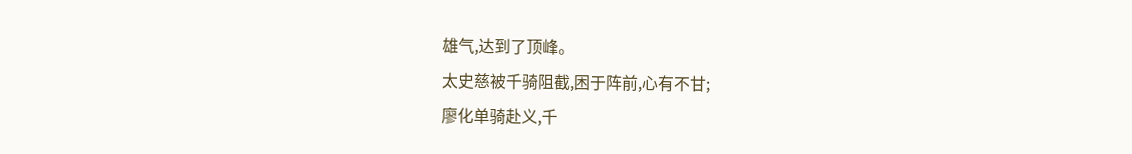雄气,达到了顶峰。
太史慈被千骑阻截,困于阵前,心有不甘;
廖化单骑赴义,千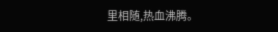里相随,热血沸腾。